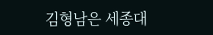김형남은 세종대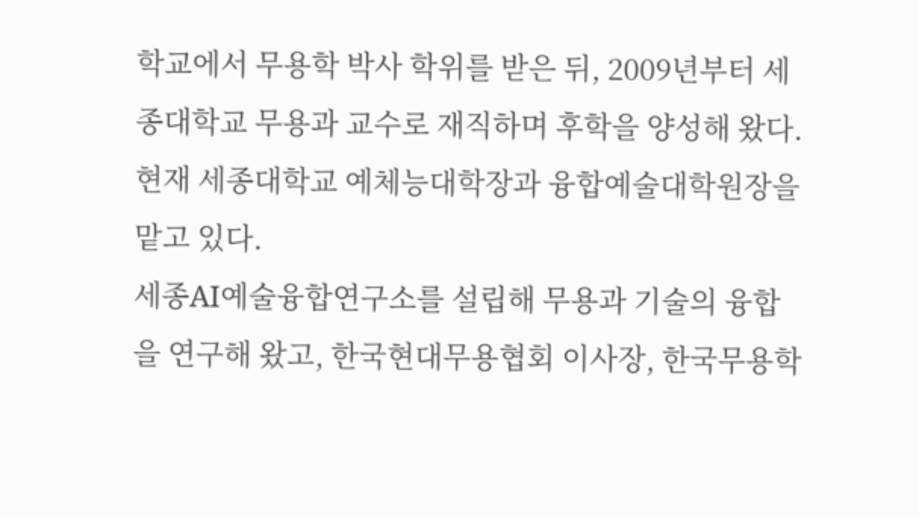학교에서 무용학 박사 학위를 받은 뒤, 2009년부터 세종대학교 무용과 교수로 재직하며 후학을 양성해 왔다.
현재 세종대학교 예체능대학장과 융합예술대학원장을 맡고 있다.
세종AI예술융합연구소를 설립해 무용과 기술의 융합을 연구해 왔고, 한국현대무용협회 이사장, 한국무용학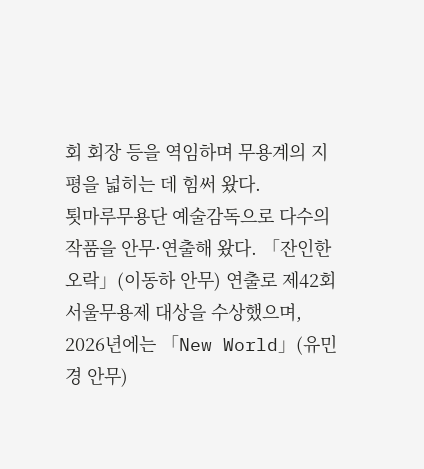회 회장 등을 역임하며 무용계의 지평을 넓히는 데 힘써 왔다.
툇마루무용단 예술감독으로 다수의 작품을 안무·연출해 왔다. 「잔인한 오락」(이동하 안무) 연출로 제42회 서울무용제 대상을 수상했으며, 2026년에는 「New World」(유민경 안무)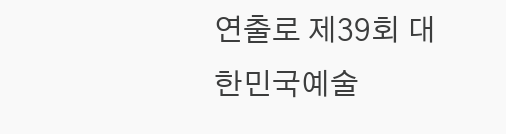연출로 제39회 대한민국예술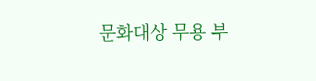문화대상 무용 부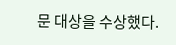문 대상을 수상했다.